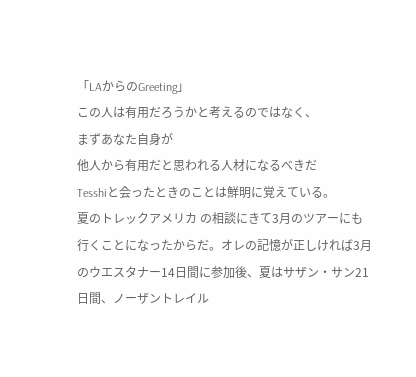「LAからのGreeting」
この人は有用だろうかと考えるのではなく、
まずあなた自身が
他人から有用だと思われる人材になるべきだ
Tesshiと会ったときのことは鮮明に覚えている。
夏のトレックアメリカ の相談にきて3月のツアーにも行くことになったからだ。オレの記憶が正しければ3月のウエスタナー14日間に参加後、夏はサザン・サン21日間、ノーザントレイル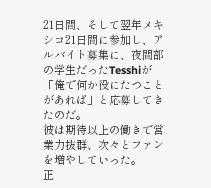21日間、そして翌年メキシコ21日間に参加し、アルバイト募集に、夜間部の学生だったTesshiが「俺で何か役にたつことがあれば」と応募してきたのだ。
彼は期待以上の働きで営業力抜群、次々とファンを増やしていった。
正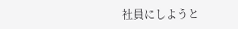社員にしようと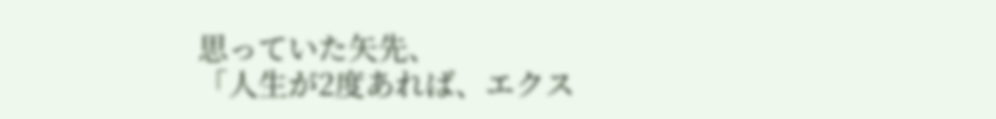思っていた矢先、
「人生が2度あれば、エクス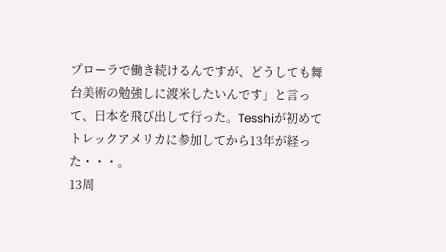プローラで働き続けるんですが、どうしても舞台美術の勉強しに渡米したいんです」と言って、日本を飛び出して行った。Tesshiが初めてトレックアメリカに参加してから13年が経った・・・。
13周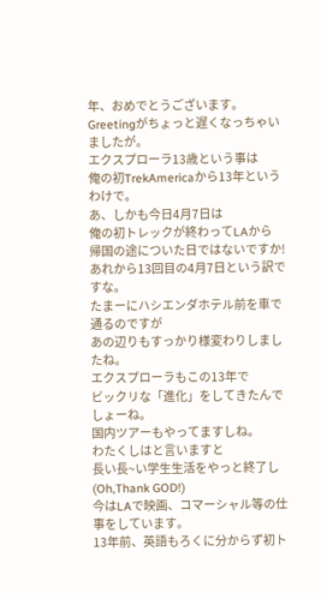年、おめでとうございます。
Greetingがちょっと遅くなっちゃいましたが。
エクスプローラ13歳という事は
俺の初TrekAmericaから13年というわけで。
あ、しかも今日4月7日は
俺の初トレックが終わってLAから
帰国の途についた日ではないですか!
あれから13回目の4月7日という訳ですな。
たまーにハシエンダホテル前を車で通るのですが
あの辺りもすっかり様変わりしましたね。
エクスプローラもこの13年で
ビックリな「進化」をしてきたんでしょーね。
国内ツアーもやってますしね。
わたくしはと言いますと
長い長~い学生生活をやっと終了し(Oh,Thank GOD!)
今はLAで映画、コマーシャル等の仕事をしています。
13年前、英語もろくに分からず初ト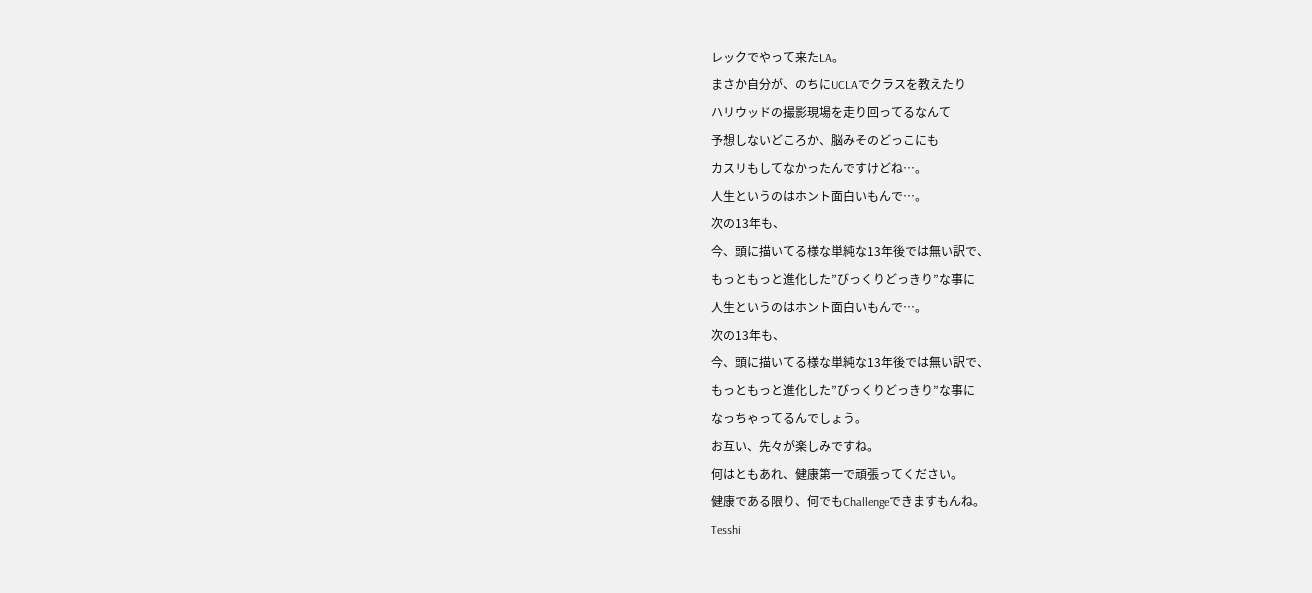レックでやって来たLA。
まさか自分が、のちにUCLAでクラスを教えたり
ハリウッドの撮影現場を走り回ってるなんて
予想しないどころか、脳みそのどっこにも
カスリもしてなかったんですけどね…。
人生というのはホント面白いもんで…。
次の13年も、
今、頭に描いてる様な単純な13年後では無い訳で、
もっともっと進化した”びっくりどっきり”な事に
人生というのはホント面白いもんで…。
次の13年も、
今、頭に描いてる様な単純な13年後では無い訳で、
もっともっと進化した”びっくりどっきり”な事に
なっちゃってるんでしょう。
お互い、先々が楽しみですね。
何はともあれ、健康第一で頑張ってください。
健康である限り、何でもChallengeできますもんね。
Tesshi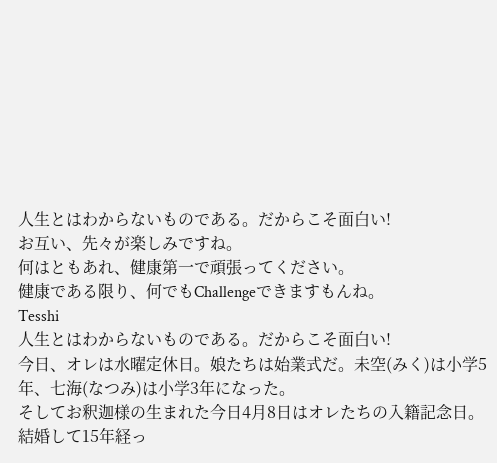人生とはわからないものである。だからこそ面白い!
お互い、先々が楽しみですね。
何はともあれ、健康第一で頑張ってください。
健康である限り、何でもChallengeできますもんね。
Tesshi
人生とはわからないものである。だからこそ面白い!
今日、オレは水曜定休日。娘たちは始業式だ。未空(みく)は小学5年、七海(なつみ)は小学3年になった。
そしてお釈迦様の生まれた今日4月8日はオレたちの入籍記念日。
結婚して15年経っ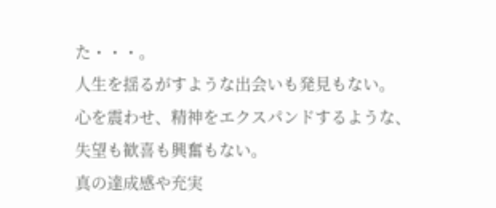た・・・。
人生を揺るがすような出会いも発見もない。
心を震わせ、精神をエクスパンドするような、
失望も歓喜も興奮もない。
真の達成感や充実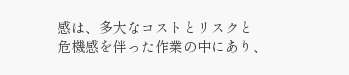感は、多大なコストとリスクと
危機感を伴った作業の中にあり、